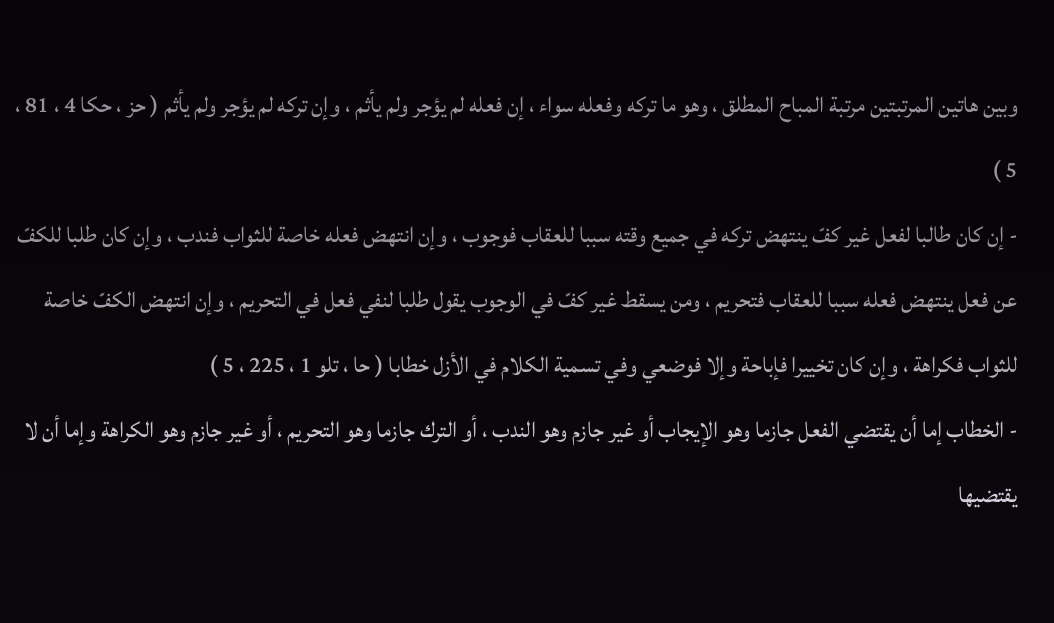وبين هاتين المرتبتين مرتبة المباح المطلق ، وهو ما تركه وفعله سواء ، إن فعله لم يؤجر ولم يأثم ، وإن تركه لم يؤجر ولم يأثم ( حز ، حكا 4 ، 81 ، 5 )
- إن كان طالبا لفعل غير كفّ ينتهض تركه في جميع وقته سببا للعقاب فوجوب ، وإن انتهض فعله خاصة للثواب فندب ، وإن كان طلبا للكفّ عن فعل ينتهض فعله سببا للعقاب فتحريم ، ومن يسقط غير كفّ في الوجوب يقول طلبا لنفي فعل في التحريم ، وإن انتهض الكفّ خاصة للثواب فكراهة ، وإن كان تخييرا فإباحة وإلا فوضعي وفي تسمية الكلام في الأزل خطابا ( حا ، تلو 1 ، 225 ، 5 )
- الخطاب إما أن يقتضي الفعل جازما وهو الإيجاب أو غير جازم وهو الندب ، أو الترك جازما وهو التحريم ، أو غير جازم وهو الكراهة وإما أن لا يقتضيها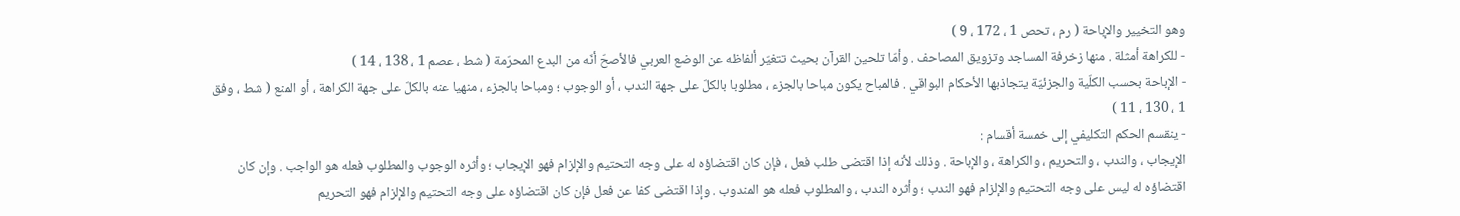وهو التخيير والإباحة ( رم ، تحص 1 ، 172 ، 9 )
- للكراهة أمثلة . منها زخرفة المساجد وتزويق المصاحف . وأمّا تلحين القرآن بحيث تتغيّر ألفاظه عن الوضع العربي فالأصحّ أنّه من البدع المحرّمة ( شط ، عصم 1 ، 138 ، 14 )
- الإباحة بحسب الكلّية والجزئيّة يتجاذبها الأحكام البواقي . فالمباح يكون مباحا بالجزء ، مطلوبا بالكلّ على جهة الندب ، أو الوجوب ؛ ومباحا بالجزء ، منهيا عنه بالكلّ على جهة الكراهة ، أو المنع ( شط ، وفق 1 ، 130 ، 11 )
- ينقسم الحكم التكليفي إلى خمسة أقسام :
الإيجاب ، والندب ، والتحريم ، والكراهة ، والإباحة . وذلك لأنه إذا اقتضى طلب فعل ، فإن كان اقتضاؤه له على وجه التحتيم والإلزام فهو الإيجاب ؛ وأثره الوجوب والمطلوب فعله هو الواجب . وإن كان اقتضاؤه له ليس على وجه التحتيم والإلزام فهو الندب ؛ وأثره الندب ، والمطلوب فعله هو المندوب . وإذا اقتضى كفا عن فعل فإن كان اقتضاؤه على وجه التحتيم والإلزام فهو التحريم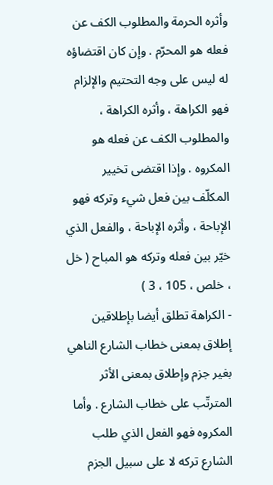وأثره الحرمة والمطلوب الكف عن فعله هو المحرّم . وإن كان اقتضاؤه له ليس على وجه التحتيم والإلزام فهو الكراهة ، وأثره الكراهة ، والمطلوب الكف عن فعله هو المكروه . وإذا اقتضى تخيير المكلّف بين فعل شيء وتركه فهو الإباحة ، وأثره الإباحة ، والفعل الذي خيّر بين فعله وتركه هو المباح ( خل ، خلص ، 105 ، 3 )
- الكراهة تطلق أيضا بإطلاقين إطلاق بمعنى خطاب الشارع الناهي بغير جزم وإطلاق بمعنى الأثر المترتّب على خطاب الشارع . وأما المكروه فهو الفعل الذي طلب الشارع تركه لا على سبيل الجزم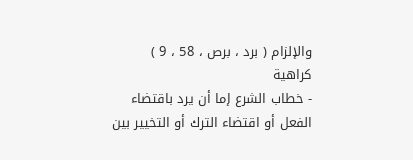والإلزام ( برد ، برص ، 58 ، 9 )
كراهية
- خطاب الشرع إما أن يرد باقتضاء الفعل أو اقتضاء الترك أو التخيير بين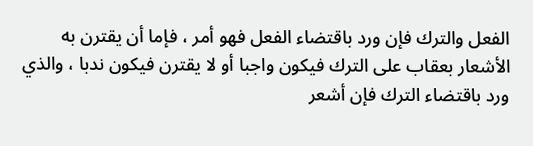الفعل والترك فإن ورد باقتضاء الفعل فهو أمر ، فإما أن يقترن به الأشعار بعقاب على الترك فيكون واجبا أو لا يقترن فيكون ندبا ، والذي ورد باقتضاء الترك فإن أشعر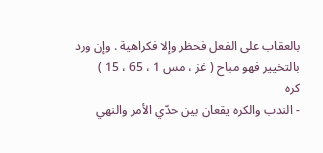بالعقاب على الفعل فحظر وإلا فكراهية . وإن ورد بالتخيير فهو مباح ( غز ، مس 1 ، 65 ، 15 )
كره
- الندب والكره يقعان بين حدّي الأمر والنهي